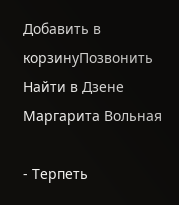Добавить в корзинуПозвонить
Найти в Дзене
Маргарита Вольная

- Терпеть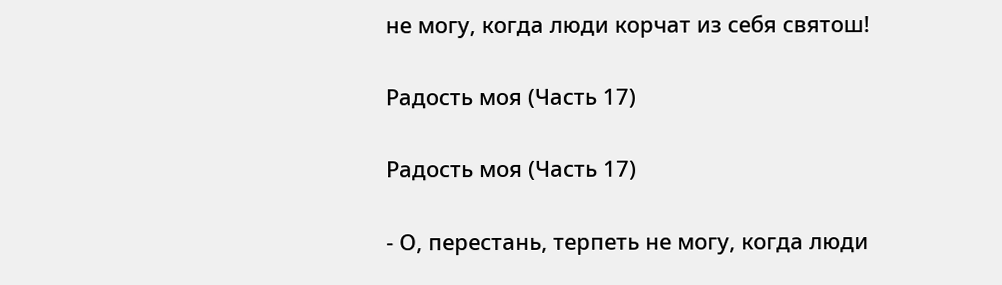не могу, когда люди корчат из себя святош!

Радость моя (Часть 17)

Радость моя (Часть 17)

- О, перестань, терпеть не могу, когда люди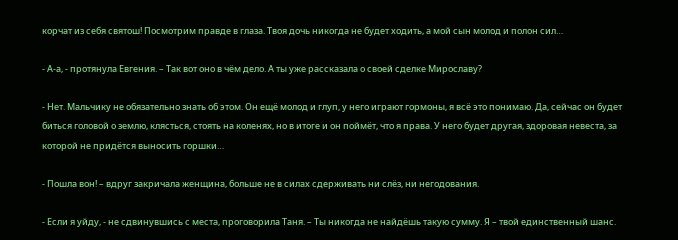корчат из себя святош! Посмотрим правде в глаза. Твоя дочь никогда не будет ходить, а мой сын молод и полон сил…

- А-а, - протянула Евгения. – Так вот оно в чём дело. А ты уже рассказала о своей сделке Мирославу?

- Нет. Мальчику не обязательно знать об этом. Он ещё молод и глуп, у него играют гормоны, я всё это понимаю. Да, сейчас он будет биться головой о землю, клясться, стоять на коленях, но в итоге и он поймёт, что я права. У него будет другая, здоровая невеста, за которой не придётся выносить горшки…

- Пошла вон! – вдруг закричала женщина, больше не в силах сдерживать ни слёз, ни негодования.

- Если я уйду, - не сдвинувшись с места, проговорила Таня. – Ты никогда не найдёшь такую сумму. Я – твой единственный шанс.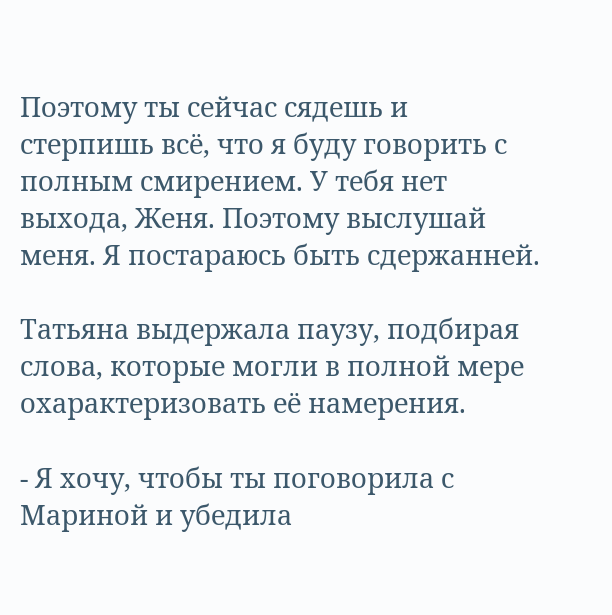Поэтому ты сейчас сядешь и стерпишь всё, что я буду говорить с полным смирением. У тебя нет выхода, Женя. Поэтому выслушай меня. Я постараюсь быть сдержанней.

Татьяна выдержала паузу, подбирая слова, которые могли в полной мере охарактеризовать её намерения.

- Я хочу, чтобы ты поговорила с Мариной и убедила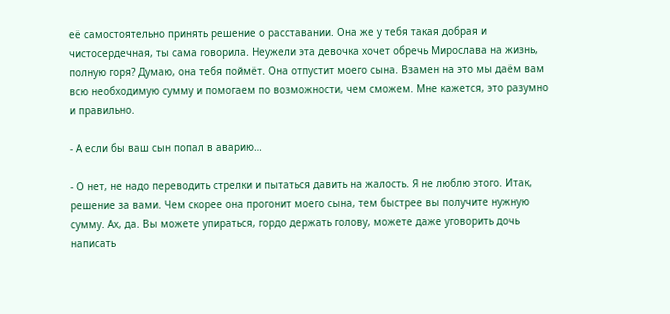её самостоятельно принять решение о расставании. Она же у тебя такая добрая и чистосердечная, ты сама говорила. Неужели эта девочка хочет обречь Мирослава на жизнь, полную горя? Думаю, она тебя поймёт. Она отпустит моего сына. Взамен на это мы даём вам всю необходимую сумму и помогаем по возможности, чем сможем. Мне кажется, это разумно и правильно.

- А если бы ваш сын попал в аварию…

- О нет, не надо переводить стрелки и пытаться давить на жалость. Я не люблю этого. Итак, решение за вами. Чем скорее она прогонит моего сына, тем быстрее вы получите нужную сумму. Ах, да. Вы можете упираться, гордо держать голову, можете даже уговорить дочь написать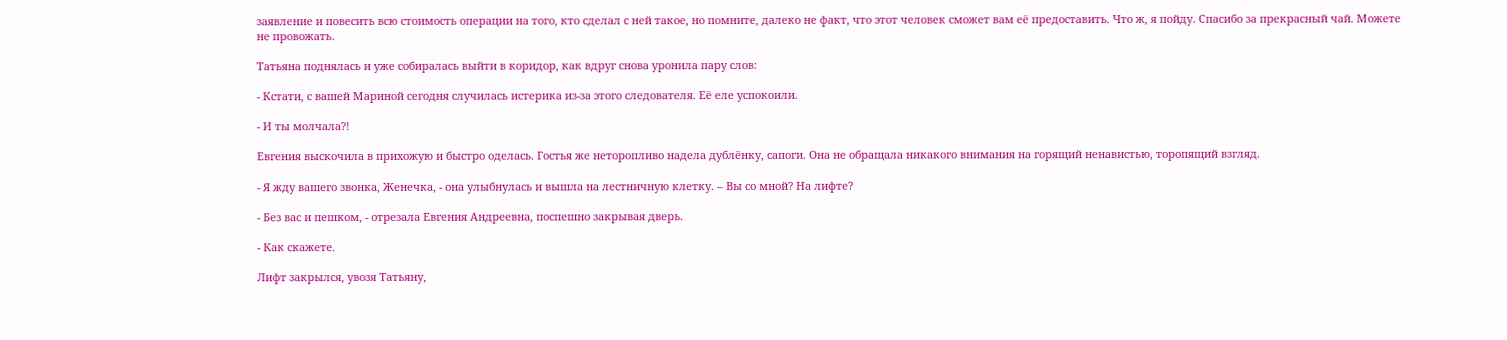заявление и повесить всю стоимость операции на того, кто сделал с ней такое, но помните, далеко не факт, что этот человек сможет вам её предоставить. Что ж, я пойду. Спасибо за прекрасный чай. Можете не провожать.

Татьяна поднялась и уже собиралась выйти в коридор, как вдруг снова уронила пару слов:

- Кстати, с вашей Мариной сегодня случилась истерика из-за этого следователя. Её еле успокоили.

- И ты молчала?!

Евгения выскочила в прихожую и быстро оделась. Гостья же неторопливо надела дублёнку, сапоги. Она не обращала никакого внимания на горящий ненавистью, торопящий взгляд.

- Я жду вашего звонка, Женечка, - она улыбнулась и вышла на лестничную клетку. – Вы со мной? На лифте?

- Без вас и пешком, - отрезала Евгения Андреевна, поспешно закрывая дверь.

- Как скажете.

Лифт закрылся, увозя Татьяну,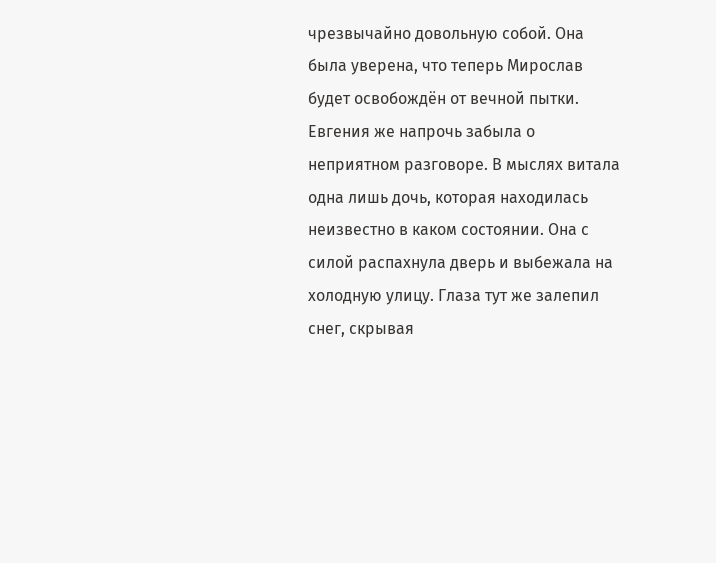чрезвычайно довольную собой. Она была уверена, что теперь Мирослав будет освобождён от вечной пытки. Евгения же напрочь забыла о неприятном разговоре. В мыслях витала одна лишь дочь, которая находилась неизвестно в каком состоянии. Она с силой распахнула дверь и выбежала на холодную улицу. Глаза тут же залепил снег, скрывая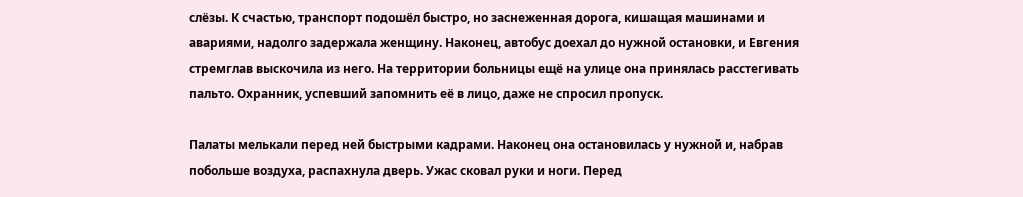слёзы. К счастью, транспорт подошёл быстро, но заснеженная дорога, кишащая машинами и авариями, надолго задержала женщину. Наконец, автобус доехал до нужной остановки, и Евгения стремглав выскочила из него. На территории больницы ещё на улице она принялась расстегивать пальто. Охранник, успевший запомнить её в лицо, даже не спросил пропуск.

Палаты мелькали перед ней быстрыми кадрами. Наконец она остановилась у нужной и, набрав побольше воздуха, распахнула дверь. Ужас сковал руки и ноги. Перед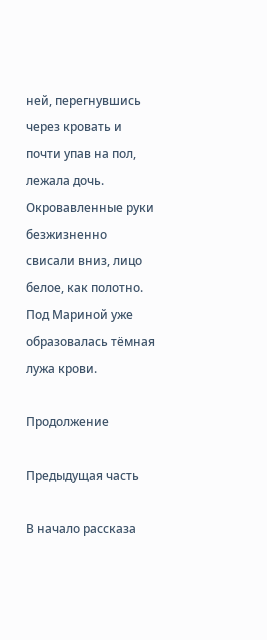ней, перегнувшись через кровать и почти упав на пол, лежала дочь. Окровавленные руки безжизненно свисали вниз, лицо белое, как полотно. Под Мариной уже образовалась тёмная лужа крови.

Продолжение

Предыдущая часть

В начало рассказа